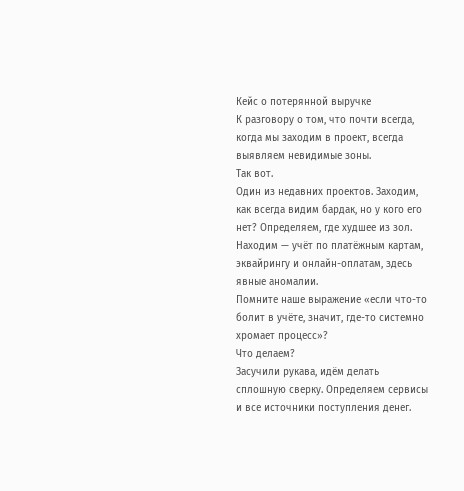Кейс о потерянной выручке
К разговору о том, что почти всегда, когда мы заходим в проект, всегда выявляем невидимые зоны.
Так вот.
Один из недавних проектов. Заходим, как всегда видим бардак, но у кого его нет? Определяем, где худшее из зол. Находим — учёт по платёжным картам, эквайрингу и онлайн-оплатам, здесь явные аномалии.
Помните наше выражение «если что-то болит в учёте, значит, где-то системно хромает процесс»?
Что делаем?
Засучили рукава, идём делать сплошную сверку. Определяем сервисы и все источники поступления денег.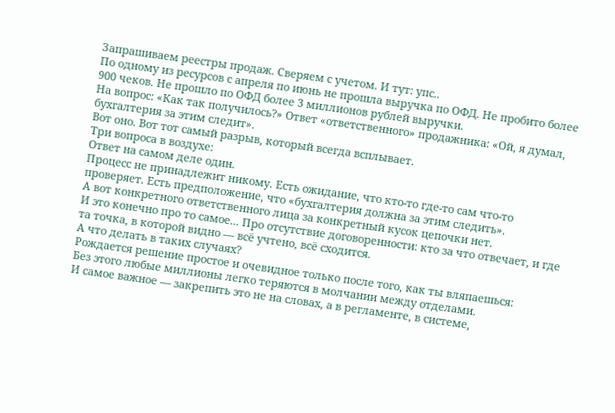Запрашиваем реестры продаж. Сверяем с учетом. И тут: упс..
По одному из ресурсов с апреля по июнь не прошла выручка по ОФД. Не пробито более 900 чеков. Не прошло по ОФД более 3 миллионов рублей выручки.
На вопрос: «Как так получилось?» Ответ «ответственного» продажника: «Ой, я думал, бухгалтерия за этим следит».
Вот оно. Вот тот самый разрыв, который всегда всплывает.
Три вопроса в воздухе:
Ответ на самом деле один.
Процесс не принадлежит никому. Есть ожидание, что кто-то где-то сам что-то проверяет. Есть предположение, что «бухгалтерия должна за этим следить».
А вот конкретного ответственного лица за конкретный кусок цепочки нет.
И это конечно про то самое... Про отсутствие договоренности: кто за что отвечает, и где та точка, в которой видно — всё учтено, всё сходится.
А что делать в таких случаях?
Рождается решение простое и очевидное только после того, как ты вляпаешься:
Без этого любые миллионы легко теряются в молчании между отделами.
И самое важное — закрепить это не на словах, а в регламенте, в системе,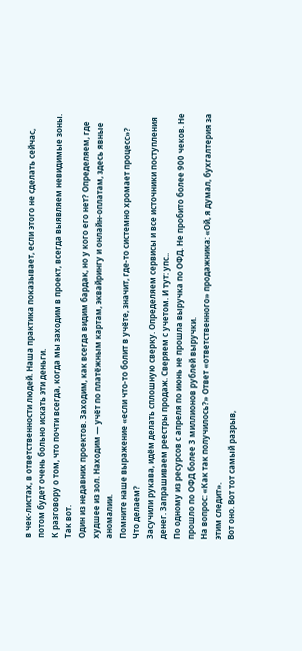в чек-листах, в ответственности людей. Наша практика показывает, если этого не сделать сейчас, потом будет очень больно искать эти деньги.
К разговору о том, что почти всегда, когда мы заходим в проект, всегда выявляем невидимые зоны.
Так вот.
Один из недавних проектов. Заходим, как всегда видим бардак, но у кого его нет? Определяем, где худшее из зол. Находим — учёт по платёжным картам, эквайрингу и онлайн-оплатам, здесь явные аномалии.
Помните наше выражение «если что-то болит в учёте, значит, где-то системно хромает процесс»?
Что делаем?
Засучили рукава, идём делать сплошную сверку. Определяем сервисы и все источники поступления денег. Запрашиваем реестры продаж. Сверяем с учетом. И тут: упс..
По одному из ресурсов с апреля по июнь не прошла выручка по ОФД. Не пробито более 900 чеков. Не прошло по ОФД более 3 миллионов рублей выручки.
На вопрос: «Как так получилось?» Ответ «ответственного» продажника: «Ой, я думал, бухгалтерия за этим следит».
Вот оно. Вот тот самый разрыв,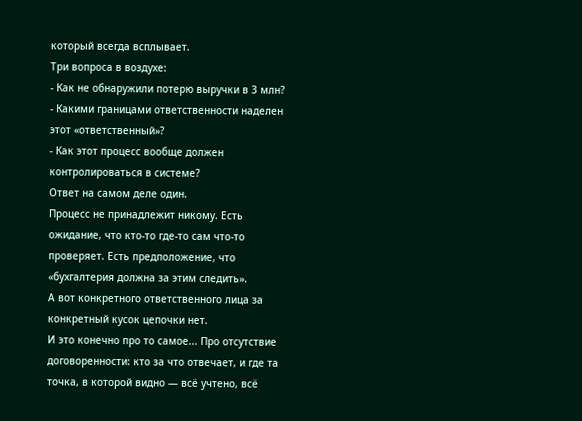который всегда всплывает.
Три вопроса в воздухе:
- Как не обнаружили потерю выручки в 3 млн?
- Какими границами ответственности наделен этот «ответственный»?
- Как этот процесс вообще должен контролироваться в системе?
Ответ на самом деле один.
Процесс не принадлежит никому. Есть ожидание, что кто-то где-то сам что-то проверяет. Есть предположение, что «бухгалтерия должна за этим следить».
А вот конкретного ответственного лица за конкретный кусок цепочки нет.
И это конечно про то самое... Про отсутствие договоренности: кто за что отвечает, и где та точка, в которой видно — всё учтено, всё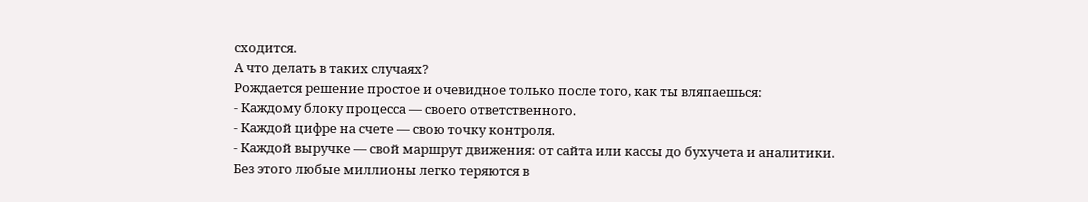сходится.
А что делать в таких случаях?
Рождается решение простое и очевидное только после того, как ты вляпаешься:
- Каждому блоку процесса — своего ответственного.
- Каждой цифре на счете — свою точку контроля.
- Каждой выручке — свой маршрут движения: от сайта или кассы до бухучета и аналитики.
Без этого любые миллионы легко теряются в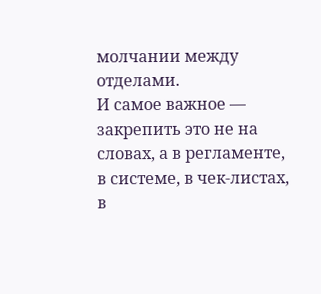молчании между отделами.
И самое важное — закрепить это не на словах, а в регламенте, в системе, в чек-листах, в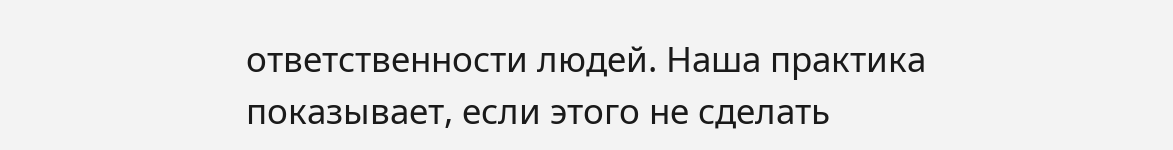ответственности людей. Наша практика показывает, если этого не сделать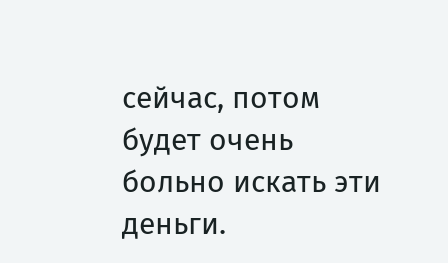сейчас, потом будет очень больно искать эти деньги.